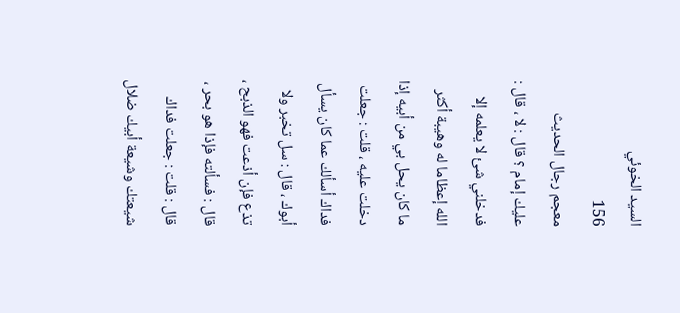السيد الخوئي
156
معجم رجال الحديث
عليك إمام ؟ قال : لا ، قال : فدخلني شئ لا يعلمه إلا الله إعظاما له وهيبة أكثر ما كان يحل بي من أبيه إذا دخلت عليه ، قلت : جعلت فداك أسألك عما كان يسأل أبوك ، قال : سل تخبر ولا تذع فإن أذعت فهو الذبح ، قال : فسألته فإذا هو بحر ، قال : قلت : جعلت فداك شيعتك وشيعة أبيك ضلال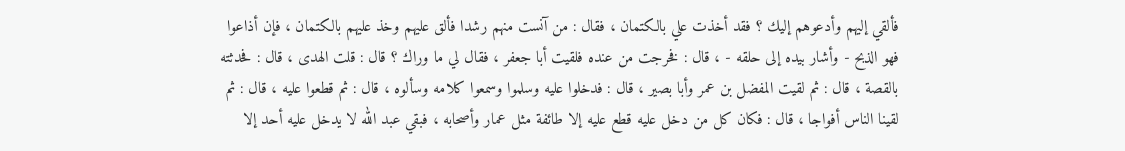فألقي إليهم وأدعوهم إليك ؟ فقد أخذت علي بالكتمان ، فقال : من آنست منهم رشدا فألق عليهم وخذ عليهم بالكتمان ، فإن أذاعوا فهو الذبح - وأشار بيده إلى حلقه - ، قال : فخرجت من عنده فلقيت أبا جعفر ، فقال لي ما وراك ؟ قال : قلت الهدى ، قال : فحدثته بالقصة ، قال : ثم لقيت المفضل بن عمر وأبا بصير ، قال : فدخلوا عليه وسلموا وسمعوا كلامه وسألوه ، قال : ثم قطعوا عليه ، قال : ثم لقينا الناس أفواجا ، قال : فكان كل من دخل عليه قطع عليه إلا طائفة مثل عمار وأصحابه ، فبقي عبد الله لا يدخل عليه أحد إلا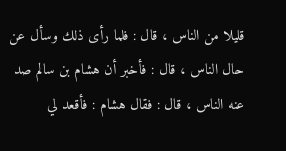قليلا من الناس ، قال : فلما رأى ذلك وسأل عن حال الناس ، قال : فأخبر أن هشام بن سالم صد عنه الناس ، قال : فقال هشام : فأقعد لي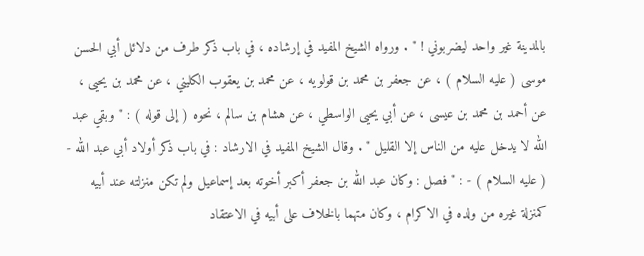بالمدينة غير واحد ليضربوني ! " . ورواه الشيخ المفيد في إرشاده ، في باب ذكر طرف من دلائل أبي الحسن موسى ( عليه السلام ) ، عن جعفر بن محمد بن قولويه ، عن محمد بن يعقوب الكليني ، عن محمد بن يحيى ، عن أحمد بن محمد بن عيسى ، عن أبي يحيى الواسطي ، عن هشام بن سالم ، نحوه ( إلى قوله ) : " وبقي عبد الله لا يدخل عليه من الناس إلا القليل " . وقال الشيخ المفيد في الارشاد : في باب ذكر أولاد أبي عبد الله - ( عليه السلام ) - : " فصل : وكان عبد الله بن جعفر أكبر أخوته بعد إسماعيل ولم تكن منزلته عند أبيه كمنزلة غيره من ولده في الاكرام ، وكان متهما بالخلاف على أبيه في الاعتقاد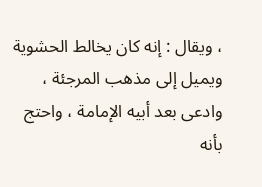، ويقال : إنه كان يخالط الحشوية ويميل إلى مذهب المرجئة ، وادعى بعد أبيه الإمامة ، واحتج بأنه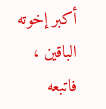أكبر إخوته الباقين ، فاتبعه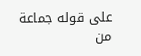على قوله جماعة من